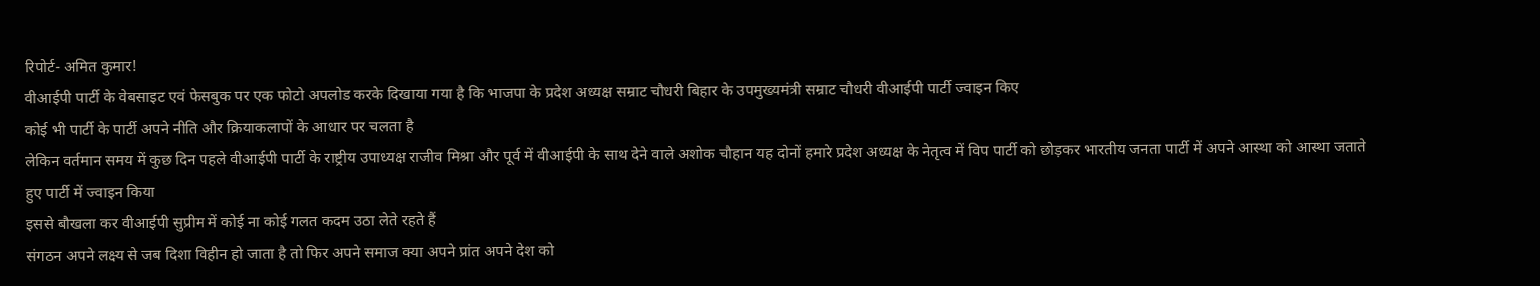रिपोर्ट- अमित कुमार!
वीआईपी पार्टी के वेबसाइट एवं फेसबुक पर एक फोटो अपलोड करके दिखाया गया है कि भाजपा के प्रदेश अध्यक्ष सम्राट चौधरी बिहार के उपमुख्यमंत्री सम्राट चौधरी वीआईपी पार्टी ज्वाइन किए
कोई भी पार्टी के पार्टी अपने नीति और क्रियाकलापों के आधार पर चलता है
लेकिन वर्तमान समय में कुछ दिन पहले वीआईपी पार्टी के राष्ट्रीय उपाध्यक्ष राजीव मिश्रा और पूर्व में वीआईपी के साथ देने वाले अशोक चौहान यह दोनों हमारे प्रदेश अध्यक्ष के नेतृत्व में विप पार्टी को छोड़कर भारतीय जनता पार्टी में अपने आस्था को आस्था जताते हुए पार्टी में ज्वाइन किया
इससे बौखला कर वीआईपी सुप्रीम में कोई ना कोई गलत कदम उठा लेते रहते हैं
संगठन अपने लक्ष्य से जब दिशा विहीन हो जाता है तो फिर अपने समाज क्या अपने प्रांत अपने देश को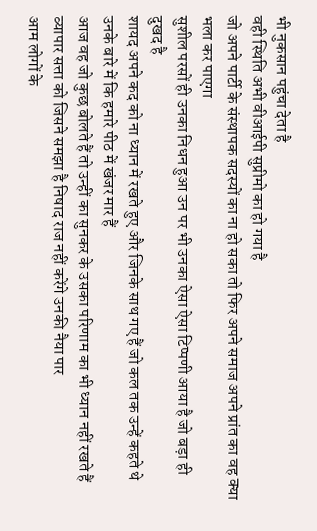भी नुकसान पहुंचा देता है
वही स्थिति अभी वीआईपी सुप्रीमो का हो गया है
जो अपने पार्टी के संस्थापक सदस्यों का ना हो सका तो फिर अपने समाज अपने प्रांत का वह क्या भला कर पाएगा
सुशील परसों ही उनका निधन हुआ उन पर भी उनका ऐसा ऐसा टिप्पणी आया है जो बड़ा ही दुखद है
शायद अपने कद को ना ध्यान में रखते हुए और जिनके साथ गए हैं जो कल तक उन्हें कहते थे उनके बारे में कि हमारे पीठ में खंजर मार हैं
आज वह जो कुछ बोलते हैं तो उन्हीं का सुनकर के उसका परिणाम का भी ध्यान नहीं रखते हैं
व्यापार सत्ता को जिसने समझा है निषाद राज नहीं करेंगे उनकी नैया पार
आम लोगों के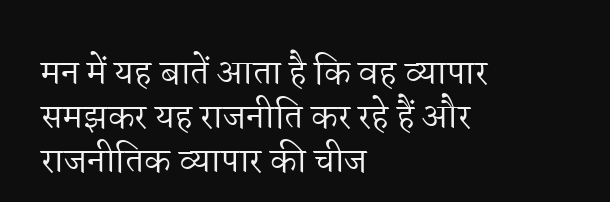मन में यह बातें आता है कि वह व्यापार समझकर यह राजनीति कर रहे हैं और राजनीतिक व्यापार की चीज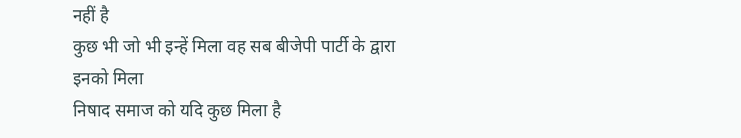नहीं है
कुछ भी जो भी इन्हें मिला वह सब बीजेपी पार्टी के द्वारा इनको मिला
निषाद समाज को यदि कुछ मिला है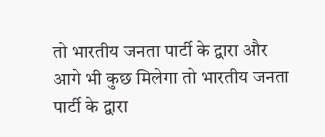तो भारतीय जनता पार्टी के द्वारा और आगे भी कुछ मिलेगा तो भारतीय जनता पार्टी के द्वारा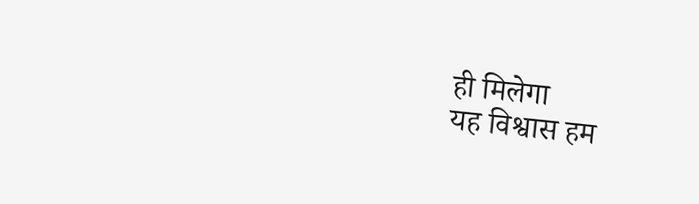ही मिलेगा
यह विश्वास हम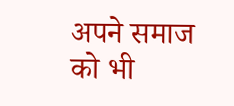अपने समाज को भी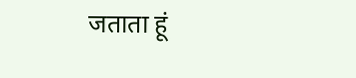जताता हूं